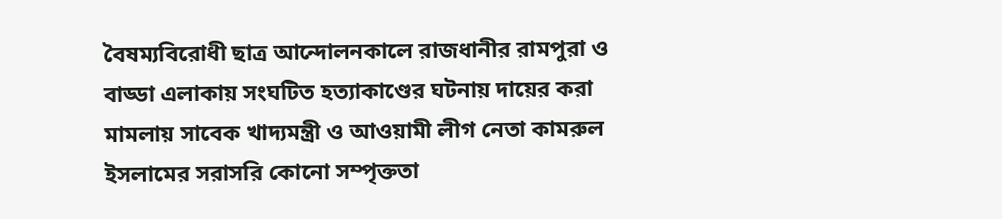বৈষম্যবিরোধী ছাত্র আন্দোলনকালে রাজধানীর রামপুরা ও বাড্ডা এলাকায় সংঘটিত হত্যাকাণ্ডের ঘটনায় দায়ের করা মামলায় সাবেক খাদ্যমন্ত্রী ও আওয়ামী লীগ নেতা কামরুল ইসলামের সরাসরি কোনো সম্পৃক্ততা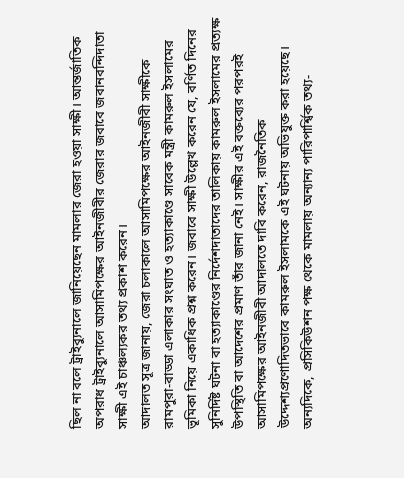ছিল না বলে ট্রাইব্যুনালে জানিয়েছেন মামলার জেরা হওয়া সাক্ষী। আন্তর্জাতিক অপরাধ ট্রাইব্যুনালে আসামিপক্ষের আইনজীবীর জেরার জবাবে জবানবন্দিদাতা সাক্ষী এই চাঞ্চল্যকর তথ্য প্রকাশ করেন।
আদালত সূত্র জানায়, জেরা চলাকালে আসামিপক্ষের আইনজীবী সাক্ষীকে রামপুরা-বাড্ডা এলাকার সংঘাত ও হত্যাকাণ্ডে সাবেক মন্ত্রী কামরুল ইসলামের ভূমিকা নিয়ে একাধিক প্রশ্ন করেন। জবাবে সাক্ষী উল্লেখ করেন যে, বর্ণিত দিনের সুনির্দিষ্ট ঘটনা বা হত্যাকাণ্ডের নির্দেশদাতাদের তালিকায় কামরুল ইসলামের প্রত্যক্ষ উপস্থিতি বা আদেশের প্রমাণ তাঁর জানা নেই। সাক্ষীর এই বক্তব্যের পরপরই আসামিপক্ষের আইনজীবী আদালতে দাবি করেন, রাজনৈতিক উদ্দেশ্যপ্রণোদিতভাবে কামরুল ইসলামকে এই ঘটনায় অভিযুক্ত করা হয়েছে।
অন্যদিকে, প্রসিকিউশন পক্ষ থেকে মামলায় অন্যান্য পারিপার্শ্বিক তথ্য-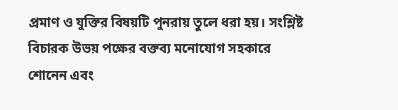প্রমাণ ও যুক্তির বিষয়টি পুনরায় তুলে ধরা হয়। সংশ্লিষ্ট বিচারক উভয় পক্ষের বক্তব্য মনোযোগ সহকারে শোনেন এবং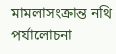মামলাসংক্রান্ত নথি পর্যালোচনা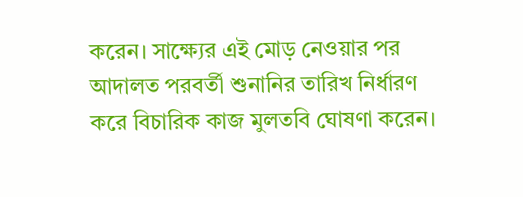করেন। সাক্ষ্যের এই মোড় নেওয়ার পর আদালত পরবর্তী শুনানির তারিখ নির্ধারণ করে বিচারিক কাজ মুলতবি ঘোষণা করেন।